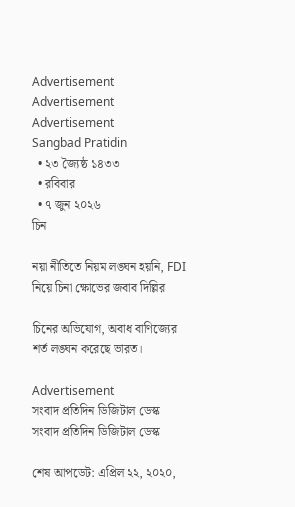Advertisement
Advertisement
Advertisement
Sangbad Pratidin
  • ২৩ জ্যৈষ্ঠ ১৪৩৩
  • রবিবার
  • ৭ জুন ২০২৬
চিন

নয়া নীতিতে নিয়ম লঙ্ঘন হয়নি, FDI নিয়ে চিনা ক্ষোভের জবাব দিল্লির

চিনের অভিযোগ, অবাধ বাণিজ্যের শর্ত লঙ্ঘন করেছে ভারত।

Advertisement
সংবাদ প্রতিদিন ডিজিটাল ডেস্ক
সংবাদ প্রতিদিন ডিজিটাল ডেস্ক

শেষ আপডেট: এপ্রিল ২২, ২০২০,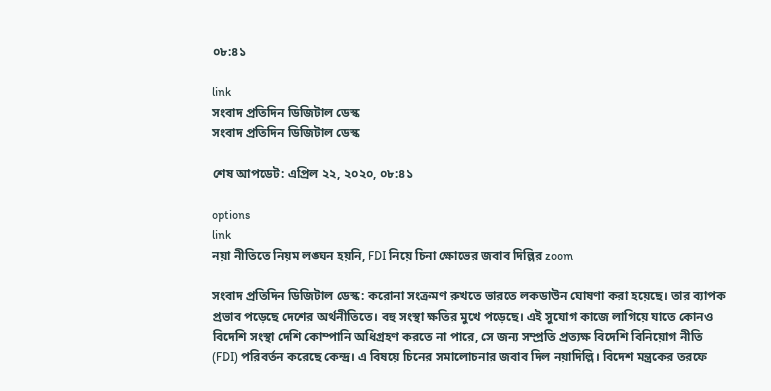০৮:৪১

link
সংবাদ প্রতিদিন ডিজিটাল ডেস্ক
সংবাদ প্রতিদিন ডিজিটাল ডেস্ক

শেষ আপডেট: এপ্রিল ২২, ২০২০, ০৮:৪১

options
link
নয়া নীতিতে নিয়ম লঙ্ঘন হয়নি, FDI নিয়ে চিনা ক্ষোভের জবাব দিল্লির zoom

সংবাদ প্রতিদিন ডিজিটাল ডেস্ক: করোনা সংক্রমণ রুখতে ভারতে লকডাউন ঘোষণা করা হয়েছে। তার ব্যাপক প্রভাব পড়েছে দেশের অর্থনীতিতে। বহু সংস্থা ক্ষতির মুখে পড়েছে। এই সুযোগ কাজে লাগিয়ে যাতে কোনও বিদেশি সংস্থা দেশি কোম্পানি অধিগ্রহণ করতে না পারে, সে জন্য সম্প্রতি প্রত্যক্ষ বিদেশি বিনিয়োগ নীতি (FDI) পরিবর্তন করেছে কেন্দ্র। এ বিষয়ে চিনের সমালোচনার জবাব দিল নয়াদিল্লি। বিদেশ মন্ত্রকের তরফে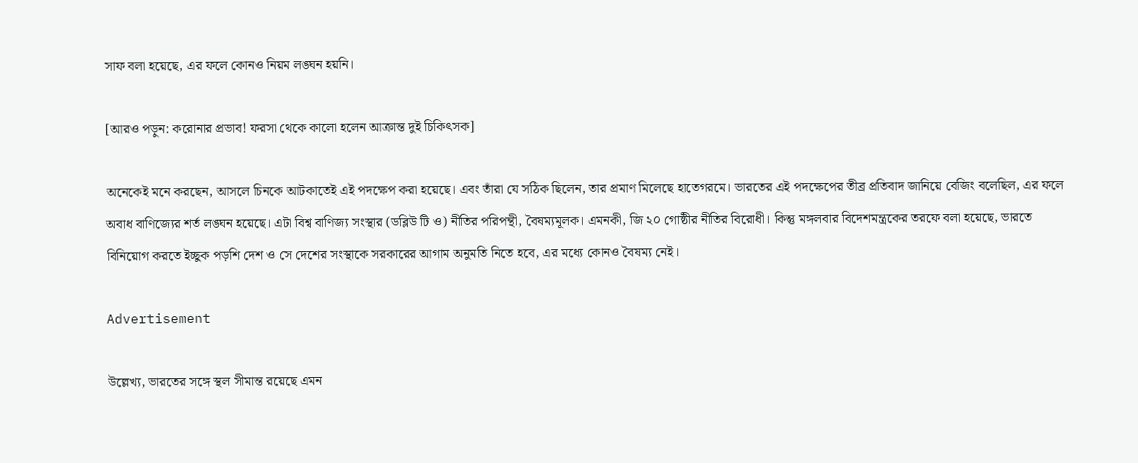সাফ বলা হয়েছে, এর ফলে কোনও নিয়ম লঙ্ঘন হয়নি।

[আরও পড়ুন: করোনার প্রভাব! ফরসা থেকে কালো হলেন আক্রান্ত দুই চিকিৎসক]

অনেকেই মনে করছেন, আসলে চিনকে আটকাতেই এই পদক্ষেপ করা হয়েছে। এবং তাঁরা যে সঠিক ছিলেন, তার প্রমাণ মিলেছে হাতেগরমে। ভারতের এই পদক্ষেপের তীব্র প্রতিবাদ জানিয়ে বেজিং বলেছিল, এর ফলে অবাধ বাণিজ্যের শর্ত লঙ্ঘন হয়েছে। এটা বিশ্ব বাণিজ্য সংস্থার (ডব্লিউ টি ও) নীতির পরিপন্থী, বৈষম্যমূলক। এমনকী, জি ২০ গোষ্ঠীর নীতির বিরোধী। কিন্তু মঙ্গলবার বিদেশমন্ত্রকের তরফে বলা হয়েছে, ভারতে বিনিয়োগ করতে ইচ্ছুক পড়শি দেশ ও সে দেশের সংস্থাকে সরকারের আগাম অনুমতি নিতে হবে, এর মধ্যে কোনও বৈষম্য নেই।

Advertisement

উল্লেখ্য, ভারতের সঙ্গে স্থল সীমান্ত রয়েছে এমন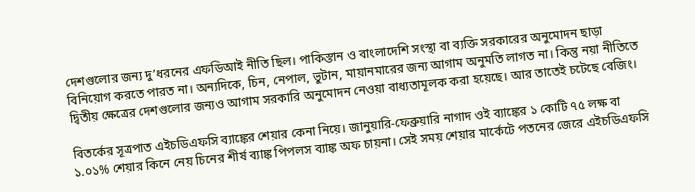দেশগুলোর জন্য দু’ধরনের এফডিআই নীতি ছিল। পাকিস্তান ও বাংলাদেশি সংস্থা বা ব্যক্তি সরকারের অনুমোদন ছাড়া বিনিয়োগ করতে পারত না। অন্যদিকে, চিন, নেপাল, ভুটান, মায়ানমারের জন্য আগাম অনুমতি লাগত না। কিন্তু নয়া নীতিতে দ্বিতীয় ক্ষেত্রের দেশগুলোর জন্যও আগাম সরকারি অনুমোদন নেওয়া বাধ্যতামূলক করা হয়েছে। আর তাতেই চটেছে বেজিং।

বিতর্কের সূত্রপাত এইচডিএফসি ব্যাঙ্কের শেয়ার কেনা নিয়ে। জানুয়ারি-ফেব্রুয়ারি নাগাদ ওই ব্যাঙ্কের ১ কোটি ৭৫ লক্ষ বা ১.০১% শেয়ার কিনে নেয় চিনের শীর্ষ ব্যাঙ্ক পিপলস ব্যাঙ্ক অফ চায়না। সেই সময় শেয়ার মার্কেটে পতনের জেরে এইচডিএফসি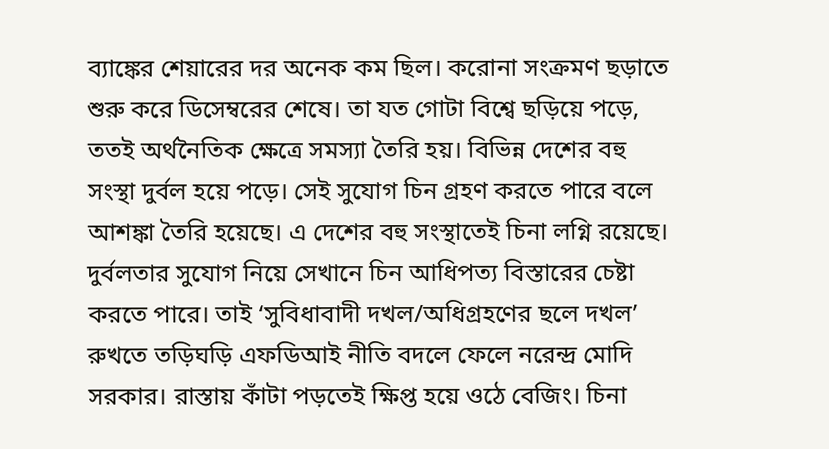ব্যাঙ্কের শেয়ারের দর অনেক কম ছিল। করোনা সংক্রমণ ছড়াতে শুরু করে ডিসেম্বরের শেষে। তা যত গোটা বিশ্বে ছড়িয়ে পড়ে, ততই অর্থনৈতিক ক্ষেত্রে সমস্যা তৈরি হয়। বিভিন্ন দেশের বহু সংস্থা দুর্বল হয়ে পড়ে। সেই সুযোগ চিন গ্রহণ করতে পারে বলে আশঙ্কা তৈরি হয়েছে। এ দেশের বহু সংস্থাতেই চিনা লগ্নি রয়েছে। দুর্বলতার সুযোগ নিয়ে সেখানে চিন আধিপত্য বিস্তারের চেষ্টা করতে পারে। তাই ‘সুবিধাবাদী দখল/অধিগ্রহণের ছলে দখল’ রুখতে তড়িঘড়ি এফডিআই নীতি বদলে ফেলে নরেন্দ্র মোদি সরকার। রাস্তায় কাঁটা পড়তেই ক্ষিপ্ত হয়ে ওঠে বেজিং। চিনা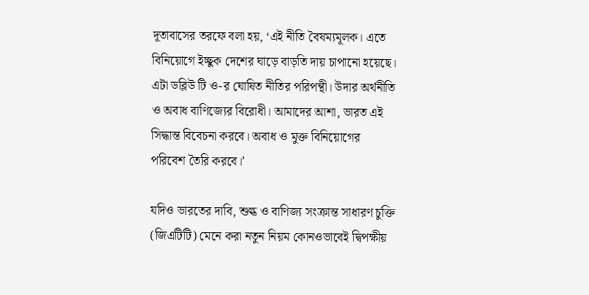দূতাবাসের তরফে বলা হয়, ‘এই নীতি বৈষম্যমূলক। এতে বিনিয়োগে ইচ্ছুক দেশের ঘাড়ে বাড়তি দায় চাপানো হয়েছে। এটা ডব্লিউ টি ও-র ঘোষিত নীতির পরিপন্থী। উদার অর্থনীতি ও অবাধ বাণিজ্যের বিরোধী। আমাদের আশা, ভারত এই সিদ্ধান্ত বিবেচনা করবে। অবাধ ও মুক্ত বিনিয়োগের পরিবেশ তৈরি করবে।’

যদিও ভারতের দাবি, শুল্ক ও বাণিজ্য সংক্রান্ত সাধারণ চুক্তি (জিএটিটি) মেনে করা নতুন নিয়ম কোনওভাবেই দ্বিপক্ষীয়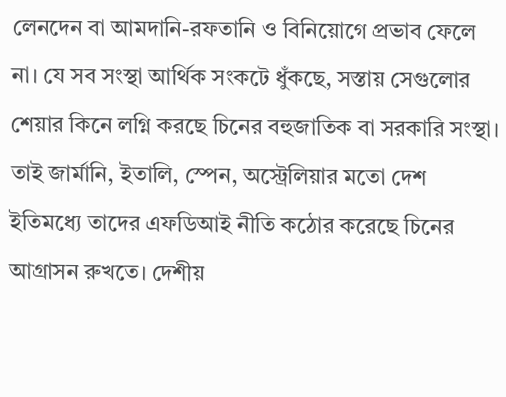লেনদেন বা আমদানি-রফতানি ও বিনিয়োগে প্রভাব ফেলে না। যে সব সংস্থা আর্থিক সংকটে ধুঁকছে, সস্তায় সেগুলোর শেয়ার কিনে লগ্নি করছে চিনের বহুজাতিক বা সরকারি সংস্থা। তাই জার্মানি, ইতালি, স্পেন, অস্ট্রেলিয়ার মতো দেশ ইতিমধ্যে তাদের এফডিআই নীতি কঠোর করেছে চিনের আগ্রাসন রুখতে। দেশীয়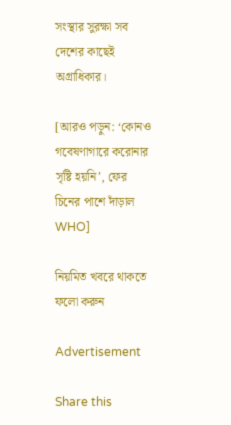সংস্থার সুরক্ষা সব দেশের কাছেই অগ্রাধিকার।

[আরও পড়ুন: ‘কোনও গবেষণাগারে করোনার সৃষ্টি হয়নি’, ফের চিনের পাশে দাঁড়াল WHO]

নিয়মিত খবরে থাকতে ফলো করুন

Advertisement

Share this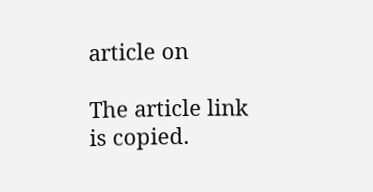article on

The article link is copied.